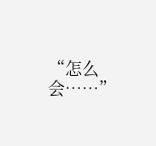“怎么会……”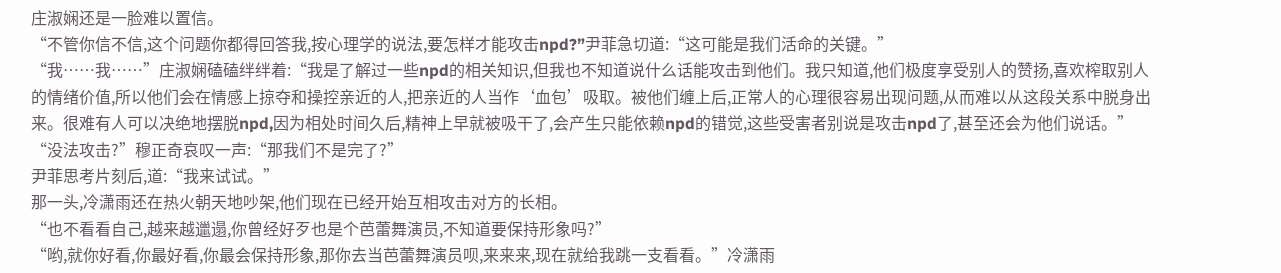庄淑娴还是一脸难以置信。
“不管你信不信,这个问题你都得回答我,按心理学的说法,要怎样才能攻击npd?”尹菲急切道:“这可能是我们活命的关键。”
“我……我……”庄淑娴磕磕绊绊着:“我是了解过一些npd的相关知识,但我也不知道说什么话能攻击到他们。我只知道,他们极度享受别人的赞扬,喜欢榨取别人的情绪价值,所以他们会在情感上掠夺和操控亲近的人,把亲近的人当作‘血包’吸取。被他们缠上后,正常人的心理很容易出现问题,从而难以从这段关系中脱身出来。很难有人可以决绝地摆脱npd,因为相处时间久后,精神上早就被吸干了,会产生只能依赖npd的错觉,这些受害者别说是攻击npd了,甚至还会为他们说话。”
“没法攻击?”穆正奇哀叹一声:“那我们不是完了?”
尹菲思考片刻后,道:“我来试试。”
那一头,冷潇雨还在热火朝天地吵架,他们现在已经开始互相攻击对方的长相。
“也不看看自己,越来越邋遢,你曾经好歹也是个芭蕾舞演员,不知道要保持形象吗?”
“哟,就你好看,你最好看,你最会保持形象,那你去当芭蕾舞演员呗,来来来,现在就给我跳一支看看。”冷潇雨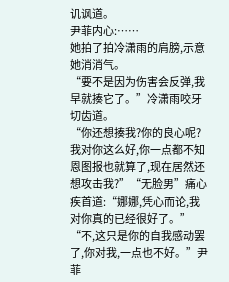讥讽道。
尹菲内心:……
她拍了拍冷潇雨的肩膀,示意她消消气。
“要不是因为伤害会反弹,我早就揍它了。”冷潇雨咬牙切齿道。
“你还想揍我?你的良心呢?我对你这么好,你一点都不知恩图报也就算了,现在居然还想攻击我?”“无脸男”痛心疾首道:“娜娜,凭心而论,我对你真的已经很好了。”
“不,这只是你的自我感动罢了,你对我,一点也不好。”尹菲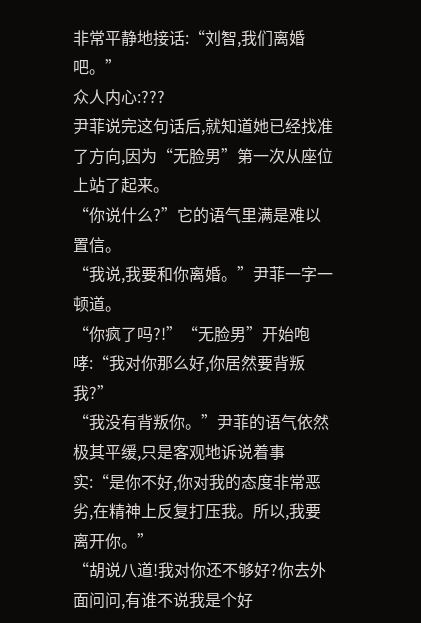非常平静地接话:“刘智,我们离婚吧。”
众人内心:???
尹菲说完这句话后,就知道她已经找准了方向,因为“无脸男”第一次从座位上站了起来。
“你说什么?”它的语气里满是难以置信。
“我说,我要和你离婚。”尹菲一字一顿道。
“你疯了吗?!”“无脸男”开始咆哮:“我对你那么好,你居然要背叛我?”
“我没有背叛你。”尹菲的语气依然极其平缓,只是客观地诉说着事实:“是你不好,你对我的态度非常恶劣,在精神上反复打压我。所以,我要离开你。”
“胡说八道!我对你还不够好?你去外面问问,有谁不说我是个好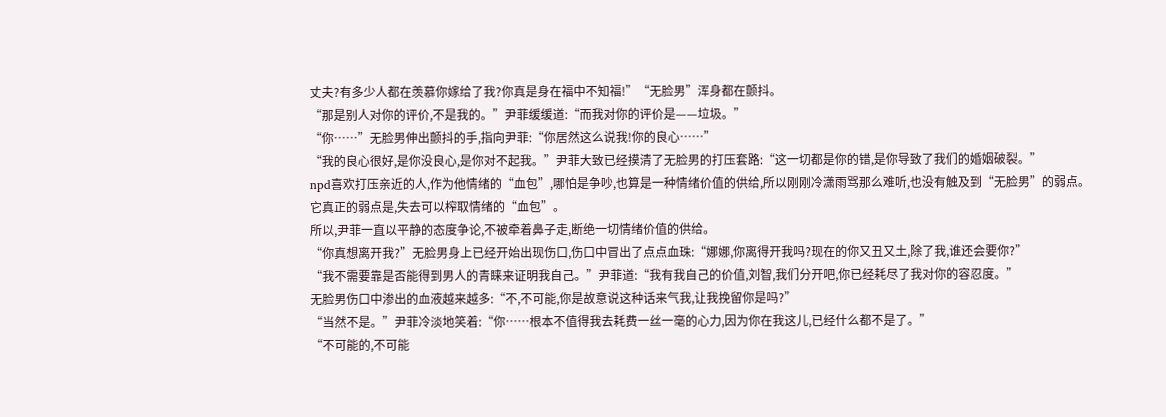丈夫?有多少人都在羡慕你嫁给了我?你真是身在福中不知福!”“无脸男”浑身都在颤抖。
“那是别人对你的评价,不是我的。”尹菲缓缓道:“而我对你的评价是——垃圾。”
“你……”无脸男伸出颤抖的手,指向尹菲:“你居然这么说我!你的良心……”
“我的良心很好,是你没良心,是你对不起我。”尹菲大致已经摸清了无脸男的打压套路:“这一切都是你的错,是你导致了我们的婚姻破裂。”
npd喜欢打压亲近的人,作为他情绪的“血包”,哪怕是争吵,也算是一种情绪价值的供给,所以刚刚冷潇雨骂那么难听,也没有触及到“无脸男”的弱点。
它真正的弱点是,失去可以榨取情绪的“血包”。
所以,尹菲一直以平静的态度争论,不被牵着鼻子走,断绝一切情绪价值的供给。
“你真想离开我?”无脸男身上已经开始出现伤口,伤口中冒出了点点血珠:“娜娜,你离得开我吗?现在的你又丑又土,除了我,谁还会要你?”
“我不需要靠是否能得到男人的青睐来证明我自己。”尹菲道:“我有我自己的价值,刘智,我们分开吧,你已经耗尽了我对你的容忍度。”
无脸男伤口中渗出的血液越来越多:“不,不可能,你是故意说这种话来气我,让我挽留你是吗?”
“当然不是。”尹菲冷淡地笑着:“你……根本不值得我去耗费一丝一毫的心力,因为你在我这儿,已经什么都不是了。”
“不可能的,不可能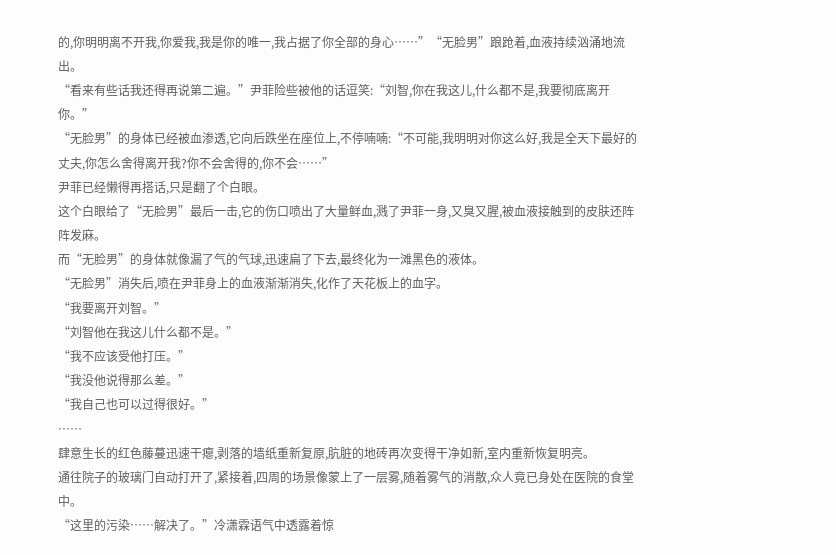的,你明明离不开我,你爱我,我是你的唯一,我占据了你全部的身心……”“无脸男”踉跄着,血液持续汹涌地流出。
“看来有些话我还得再说第二遍。”尹菲险些被他的话逗笑:“刘智,你在我这儿,什么都不是,我要彻底离开你。”
“无脸男”的身体已经被血渗透,它向后跌坐在座位上,不停喃喃:“不可能,我明明对你这么好,我是全天下最好的丈夫,你怎么舍得离开我?你不会舍得的,你不会……”
尹菲已经懒得再搭话,只是翻了个白眼。
这个白眼给了“无脸男”最后一击,它的伤口喷出了大量鲜血,溅了尹菲一身,又臭又腥,被血液接触到的皮肤还阵阵发麻。
而“无脸男”的身体就像漏了气的气球,迅速扁了下去,最终化为一滩黑色的液体。
“无脸男”消失后,喷在尹菲身上的血液渐渐消失,化作了天花板上的血字。
“我要离开刘智。”
“刘智他在我这儿什么都不是。”
“我不应该受他打压。”
“我没他说得那么差。”
“我自己也可以过得很好。”
……
肆意生长的红色藤蔓迅速干瘪,剥落的墙纸重新复原,肮脏的地砖再次变得干净如新,室内重新恢复明亮。
通往院子的玻璃门自动打开了,紧接着,四周的场景像蒙上了一层雾,随着雾气的消散,众人竟已身处在医院的食堂中。
“这里的污染……解决了。”冷潇霖语气中透露着惊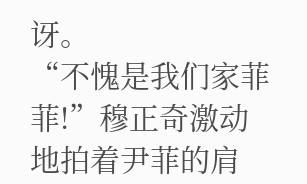讶。
“不愧是我们家菲菲!”穆正奇激动地拍着尹菲的肩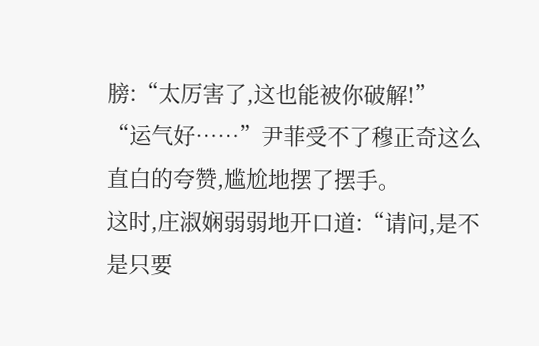膀:“太厉害了,这也能被你破解!”
“运气好……”尹菲受不了穆正奇这么直白的夸赞,尴尬地摆了摆手。
这时,庄淑娴弱弱地开口道:“请问,是不是只要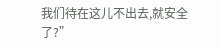我们待在这儿不出去,就安全了?”